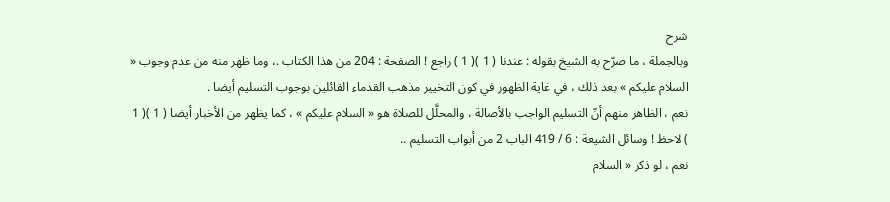شرح
وبالجملة ، ما صرّح به الشيخ بقوله : عندنا ( 1 )( 1 ) راجع ! الصفحة : 204 من هذا الكتاب .، وما ظهر منه من عدم وجوب « السلام عليكم » بعد ذلك ، في غاية الظهور في كون التخيير مذهب القدماء القائلين بوجوب التسليم أيضا .
نعم ، الظاهر منهم أنّ التسليم الواجب بالأصالة ، والمحلَّل للصلاة هو « السلام عليكم » ، كما يظهر من الأخبار أيضا ( 1 )( 1 ) لاحظ ! وسائل الشيعة : 6 / 419 الباب 2 من أبواب التسليم ..
نعم ، لو ذكر « السلام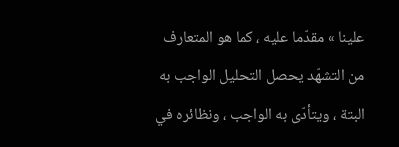علينا » مقدّما عليه ، كما هو المتعارف من التشهّد يحصل التحليل الواجب به البتة ، ويتأدّى به الواجب ، ونظائره في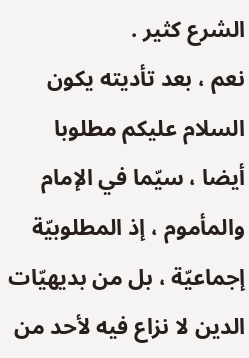الشرع كثير .
نعم ، بعد تأديته يكون السلام عليكم مطلوبا أيضا ، سيّما في الإمام والمأموم ، إذ المطلوبيّة إجماعيّة ، بل من بديهيّات الدين لا نزاع فيه لأحد من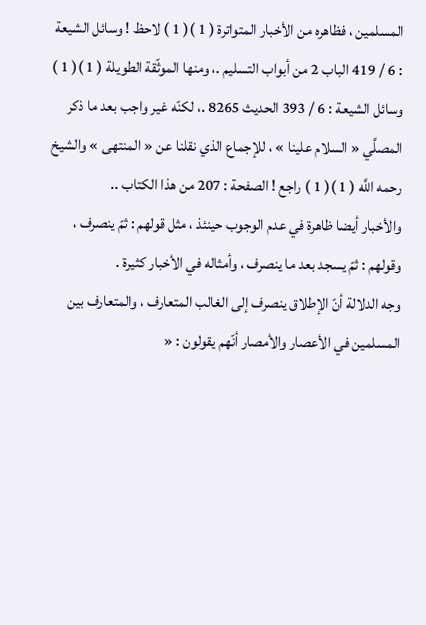المسلمين ، فظاهره من الأخبار المتواترة ( 1 )( 1 ) لاحظ ! وسائل الشيعة : 6 / 419 الباب 2 من أبواب التسليم .، ومنها الموثّقة الطويلة ( 1 )( 1 ) وسائل الشيعة : 6 / 393 الحديث 8265 .، لكنّه غير واجب بعد ما ذكر المصلَّي « السلام علينا » ، للإجماع الذي نقلنا عن « المنتهى » والشيخ رحمه اللَّه ( 1 )( 1 ) راجع ! الصفحة : 207 من هذا الكتاب ..
والأخبار أيضا ظاهرة في عدم الوجوب حينئذ ، مثل قولهم : ثمّ ينصرف ، وقولهم : ثمّ يسجد بعد ما ينصرف ، وأمثاله في الأخبار كثيرة .
وجه الدلالة أنّ الإطلاق ينصرف إلى الغالب المتعارف ، والمتعارف بين المسلمين في الأعصار والأمصار أنّهم يقولون : «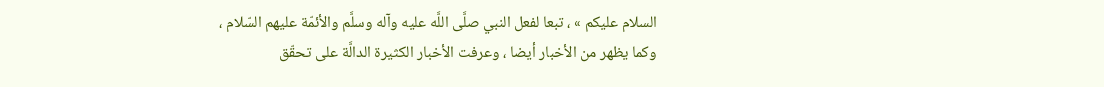السلام عليكم » ، تبعا لفعل النبي صلَّى اللَّه عليه وآله وسلَّم والأئمّة عليهم السّلام ، وكما يظهر من الأخبار أيضا ، وعرفت الأخبار الكثيرة الدالَّة على تحقّق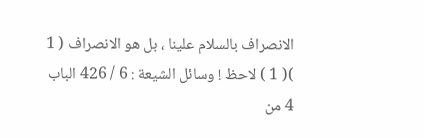الانصراف بالسلام علينا ، بل هو الانصراف ( 1 )( 1 ) لاحظ ! وسائل الشيعة : 6 / 426 الباب 4 من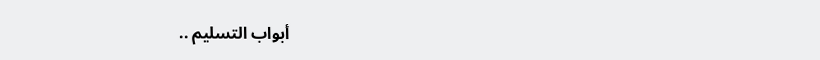أبواب التسليم ..